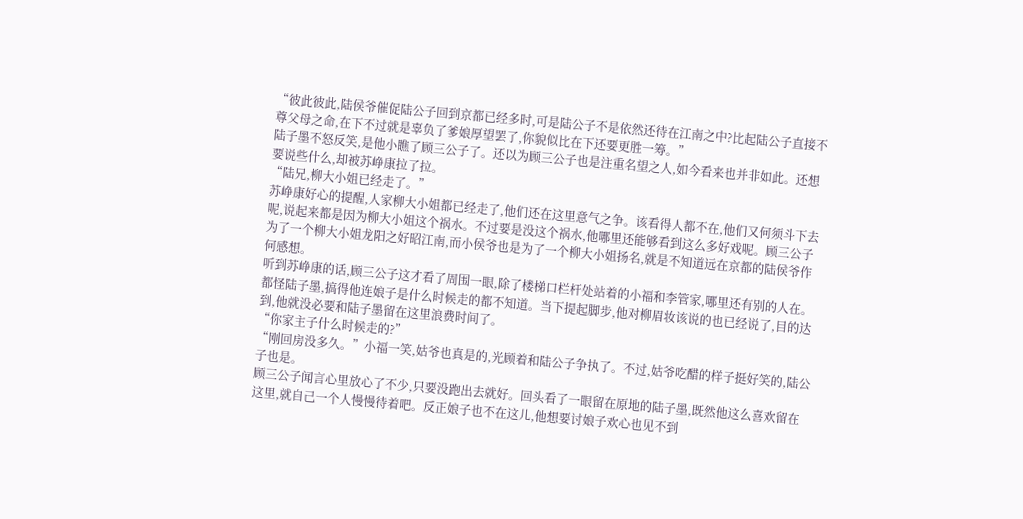“彼此彼此,陆侯爷催促陆公子回到京都已经多时,可是陆公子不是依然还待在江南之中?比起陆公子直接不尊父母之命,在下不过就是辜负了爹娘厚望罢了,你貌似比在下还要更胜一筹。”
陆子墨不怒反笑,是他小瞧了顾三公子了。还以为顾三公子也是注重名望之人,如今看来也并非如此。还想要说些什么,却被苏峥康拉了拉。
“陆兄,柳大小姐已经走了。”
苏峥康好心的提醒,人家柳大小姐都已经走了,他们还在这里意气之争。该看得人都不在,他们又何须斗下去呢,说起来都是因为柳大小姐这个祸水。不过要是没这个祸水,他哪里还能够看到这么多好戏呢。顾三公子为了一个柳大小姐龙阳之好昭江南,而小侯爷也是为了一个柳大小姐扬名,就是不知道远在京都的陆侯爷作何感想。
听到苏峥康的话,顾三公子这才看了周围一眼,除了楼梯口栏杆处站着的小福和李管家,哪里还有别的人在。都怪陆子墨,搞得他连娘子是什么时候走的都不知道。当下提起脚步,他对柳眉妆该说的也已经说了,目的达到,他就没必要和陆子墨留在这里浪费时间了。
“你家主子什么时候走的?”
“刚回房没多久。”小福一笑,姑爷也真是的,光顾着和陆公子争执了。不过,姑爷吃醋的样子挺好笑的,陆公子也是。
顾三公子闻言心里放心了不少,只要没跑出去就好。回头看了一眼留在原地的陆子墨,既然他这么喜欢留在这里,就自己一个人慢慢待着吧。反正娘子也不在这儿,他想要讨娘子欢心也见不到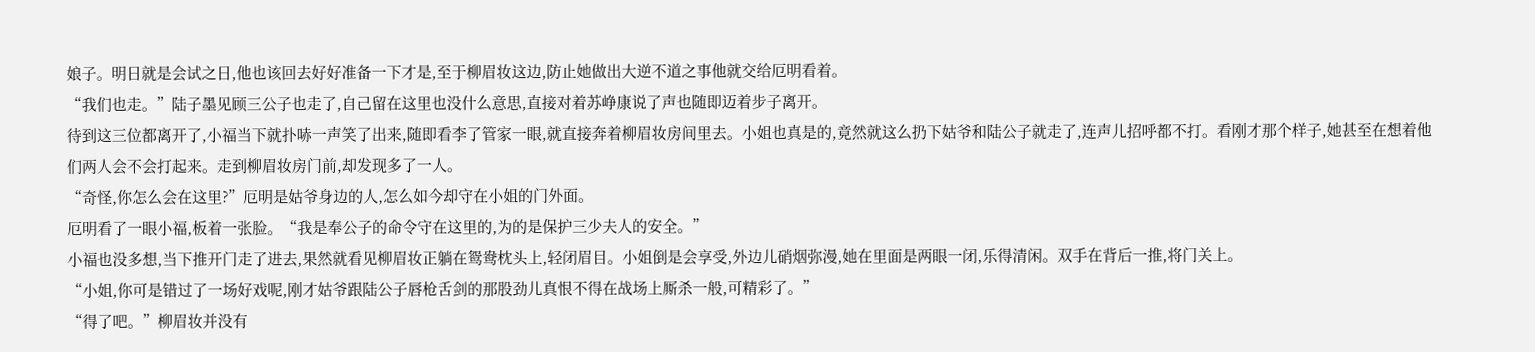娘子。明日就是会试之日,他也该回去好好准备一下才是,至于柳眉妆这边,防止她做出大逆不道之事他就交给厄明看着。
“我们也走。”陆子墨见顾三公子也走了,自己留在这里也没什么意思,直接对着苏峥康说了声也随即迈着步子离开。
待到这三位都离开了,小福当下就扑哧一声笑了出来,随即看李了管家一眼,就直接奔着柳眉妆房间里去。小姐也真是的,竟然就这么扔下姑爷和陆公子就走了,连声儿招呼都不打。看刚才那个样子,她甚至在想着他们两人会不会打起来。走到柳眉妆房门前,却发现多了一人。
“奇怪,你怎么会在这里?”厄明是姑爷身边的人,怎么如今却守在小姐的门外面。
厄明看了一眼小福,板着一张脸。“我是奉公子的命令守在这里的,为的是保护三少夫人的安全。”
小福也没多想,当下推开门走了进去,果然就看见柳眉妆正躺在鸳鸯枕头上,轻闭眉目。小姐倒是会享受,外边儿硝烟弥漫,她在里面是两眼一闭,乐得清闲。双手在背后一推,将门关上。
“小姐,你可是错过了一场好戏呢,刚才姑爷跟陆公子唇枪舌剑的那股劲儿真恨不得在战场上厮杀一般,可精彩了。”
“得了吧。”柳眉妆并没有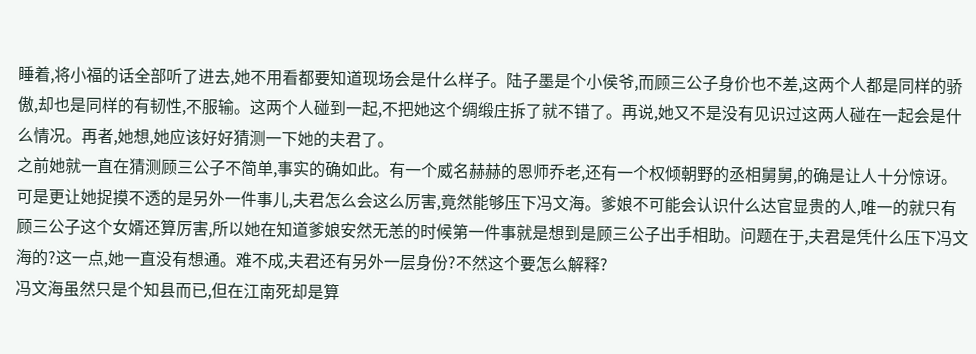睡着,将小福的话全部听了进去,她不用看都要知道现场会是什么样子。陆子墨是个小侯爷,而顾三公子身价也不差,这两个人都是同样的骄傲,却也是同样的有韧性,不服输。这两个人碰到一起,不把她这个绸缎庄拆了就不错了。再说,她又不是没有见识过这两人碰在一起会是什么情况。再者,她想,她应该好好猜测一下她的夫君了。
之前她就一直在猜测顾三公子不简单,事实的确如此。有一个威名赫赫的恩师乔老,还有一个权倾朝野的丞相舅舅,的确是让人十分惊讶。可是更让她捉摸不透的是另外一件事儿,夫君怎么会这么厉害,竟然能够压下冯文海。爹娘不可能会认识什么达官显贵的人,唯一的就只有顾三公子这个女婿还算厉害,所以她在知道爹娘安然无恙的时候第一件事就是想到是顾三公子出手相助。问题在于,夫君是凭什么压下冯文海的?这一点,她一直没有想通。难不成,夫君还有另外一层身份?不然这个要怎么解释?
冯文海虽然只是个知县而已,但在江南死却是算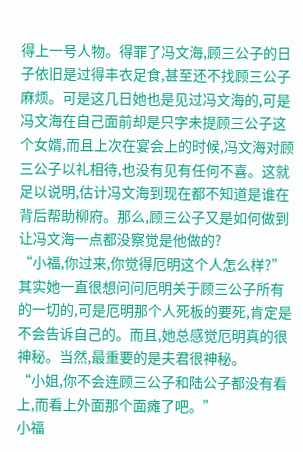得上一号人物。得罪了冯文海,顾三公子的日子依旧是过得丰衣足食,甚至还不找顾三公子麻烦。可是这几日她也是见过冯文海的,可是冯文海在自己面前却是只字未提顾三公子这个女婿,而且上次在宴会上的时候,冯文海对顾三公子以礼相待,也没有见有任何不喜。这就足以说明,估计冯文海到现在都不知道是谁在背后帮助柳府。那么,顾三公子又是如何做到让冯文海一点都没察觉是他做的?
“小福,你过来,你觉得厄明这个人怎么样?”其实她一直很想问问厄明关于顾三公子所有的一切的,可是厄明那个人死板的要死,肯定是不会告诉自己的。而且,她总感觉厄明真的很神秘。当然,最重要的是夫君很神秘。
“小姐,你不会连顾三公子和陆公子都没有看上,而看上外面那个面瘫了吧。”
小福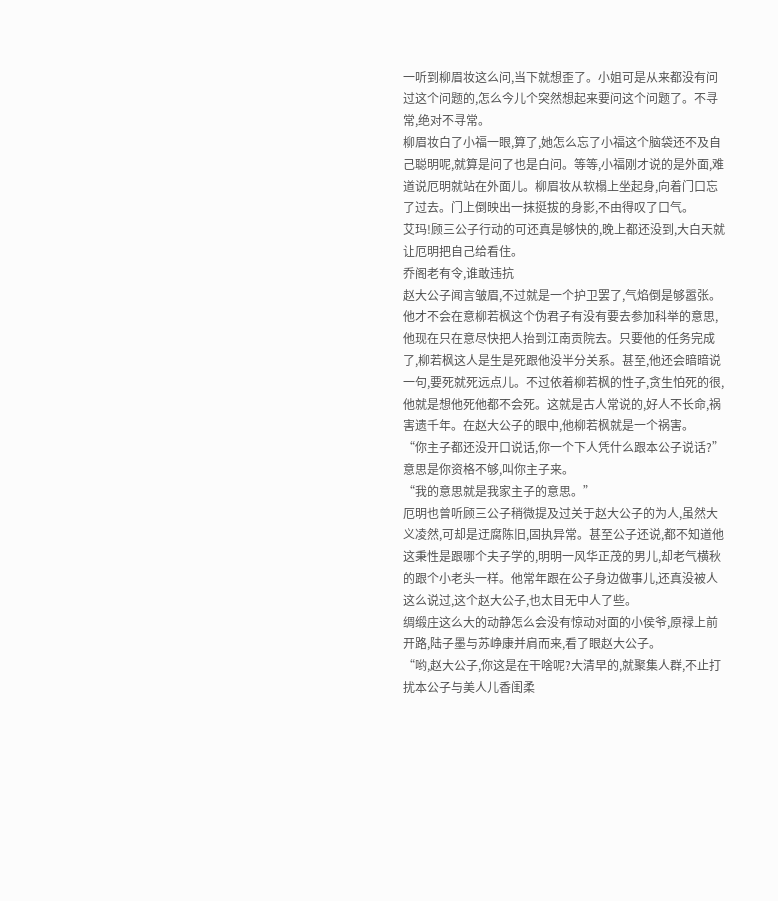一听到柳眉妆这么问,当下就想歪了。小姐可是从来都没有问过这个问题的,怎么今儿个突然想起来要问这个问题了。不寻常,绝对不寻常。
柳眉妆白了小福一眼,算了,她怎么忘了小福这个脑袋还不及自己聪明呢,就算是问了也是白问。等等,小福刚才说的是外面,难道说厄明就站在外面儿。柳眉妆从软榻上坐起身,向着门口忘了过去。门上倒映出一抹挺拔的身影,不由得叹了口气。
艾玛!顾三公子行动的可还真是够快的,晚上都还没到,大白天就让厄明把自己给看住。
乔阁老有令,谁敢违抗
赵大公子闻言皱眉,不过就是一个护卫罢了,气焰倒是够嚣张。他才不会在意柳若枫这个伪君子有没有要去参加科举的意思,他现在只在意尽快把人抬到江南贡院去。只要他的任务完成了,柳若枫这人是生是死跟他没半分关系。甚至,他还会暗暗说一句,要死就死远点儿。不过依着柳若枫的性子,贪生怕死的很,他就是想他死他都不会死。这就是古人常说的,好人不长命,祸害遗千年。在赵大公子的眼中,他柳若枫就是一个祸害。
“你主子都还没开口说话,你一个下人凭什么跟本公子说话?”意思是你资格不够,叫你主子来。
“我的意思就是我家主子的意思。”
厄明也曾听顾三公子稍微提及过关于赵大公子的为人,虽然大义凌然,可却是迂腐陈旧,固执异常。甚至公子还说,都不知道他这秉性是跟哪个夫子学的,明明一风华正茂的男儿,却老气横秋的跟个小老头一样。他常年跟在公子身边做事儿,还真没被人这么说过,这个赵大公子,也太目无中人了些。
绸缎庄这么大的动静怎么会没有惊动对面的小侯爷,原禄上前开路,陆子墨与苏峥康并肩而来,看了眼赵大公子。
“哟,赵大公子,你这是在干啥呢?大清早的,就聚集人群,不止打扰本公子与美人儿香闺柔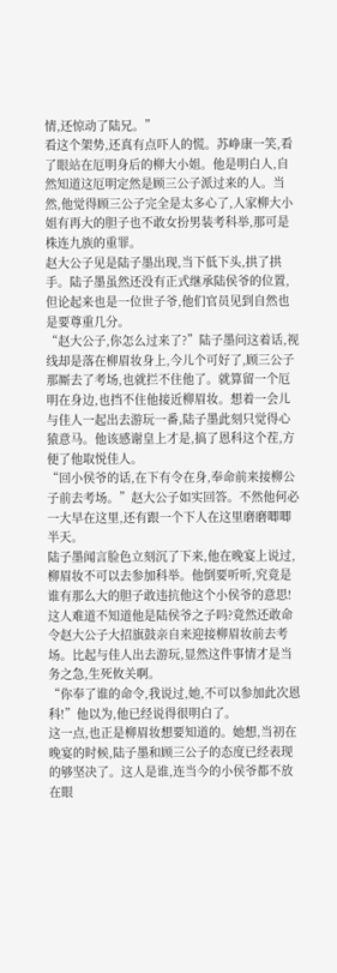情,还惊动了陆兄。”
看这个架势,还真有点吓人的慌。苏峥康一笑,看了眼站在厄明身后的柳大小姐。他是明白人,自然知道这厄明定然是顾三公子派过来的人。当然,他觉得顾三公子完全是太多心了,人家柳大小姐有再大的胆子也不敢女扮男装考科举,那可是株连九族的重罪。
赵大公子见是陆子墨出现,当下低下头,拱了拱手。陆子墨虽然还没有正式继承陆侯爷的位置,但论起来也是一位世子爷,他们官员见到自然也是要尊重几分。
“赵大公子,你怎么过来了?”陆子墨问这着话,视线却是落在柳眉妆身上,今儿个可好了,顾三公子那厮去了考场,也就拦不住他了。就算留一个厄明在身边,也挡不住他接近柳眉妆。想着一会儿与佳人一起出去游玩一番,陆子墨此刻只觉得心猿意马。他该感谢皇上才是,搞了恩科这个茬,方便了他取悦佳人。
“回小侯爷的话,在下有令在身,奉命前来接柳公子前去考场。”赵大公子如实回答。不然他何必一大早在这里,还有跟一个下人在这里磨磨唧唧半天。
陆子墨闻言脸色立刻沉了下来,他在晚宴上说过,柳眉妆不可以去参加科举。他倒要听听,究竟是谁有那么大的胆子敢违抗他这个小侯爷的意思!这人难道不知道他是陆侯爷之子吗?竟然还敢命令赵大公子大招旗鼓亲自来迎接柳眉妆前去考场。比起与佳人出去游玩,显然这件事情才是当务之急,生死攸关啊。
“你奉了谁的命令,我说过,她,不可以参加此次恩科!”他以为,他已经说得很明白了。
这一点,也正是柳眉妆想要知道的。她想,当初在晚宴的时候,陆子墨和顾三公子的态度已经表现的够坚决了。这人是谁,连当今的小侯爷都不放在眼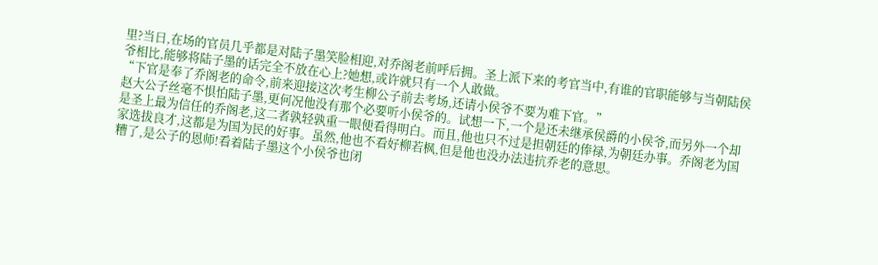里?当日,在场的官员几乎都是对陆子墨笑脸相迎,对乔阁老前呼后拥。圣上派下来的考官当中,有谁的官职能够与当朝陆侯爷相比,能够将陆子墨的话完全不放在心上?她想,或许就只有一个人敢做。
“下官是奉了乔阁老的命令,前来迎接这次考生柳公子前去考场,还请小侯爷不要为难下官。”
赵大公子丝毫不惧怕陆子墨,更何况他没有那个必要听小侯爷的。试想一下,一个是还未继承侯爵的小侯爷,而另外一个却是圣上最为信任的乔阁老,这二者孰轻孰重一眼便看得明白。而且,他也只不过是担朝廷的俸禄,为朝廷办事。乔阁老为国家选拔良才,这都是为国为民的好事。虽然,他也不看好柳若枫,但是他也没办法违抗乔老的意思。
糟了,是公子的恩师!看着陆子墨这个小侯爷也闭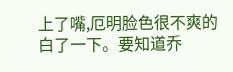上了嘴,厄明脸色很不爽的白了一下。要知道乔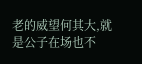老的威望何其大,就是公子在场也不